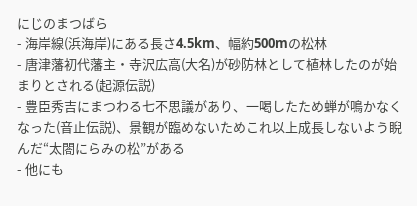にじのまつばら
- 海岸線(浜海岸)にある長さ4.5km、幅約500mの松林
- 唐津藩初代藩主・寺沢広高(大名)が砂防林として植林したのが始まりとされる(起源伝説)
- 豊臣秀吉にまつわる七不思議があり、一喝したため蝉が鳴かなくなった(音止伝説)、景観が臨めないためこれ以上成長しないよう睨んだ“太閤にらみの松”がある
- 他にも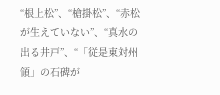“根上松”、“槍掛松”、“赤松が生えていない”、“真水の出る井戸”、“「従是東対州領」の石碑が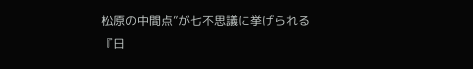松原の中間点”が七不思議に挙げられる
『日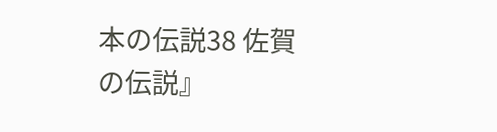本の伝説38 佐賀の伝説』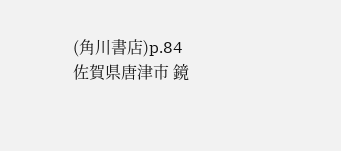(角川書店)p.84
佐賀県唐津市 鏡